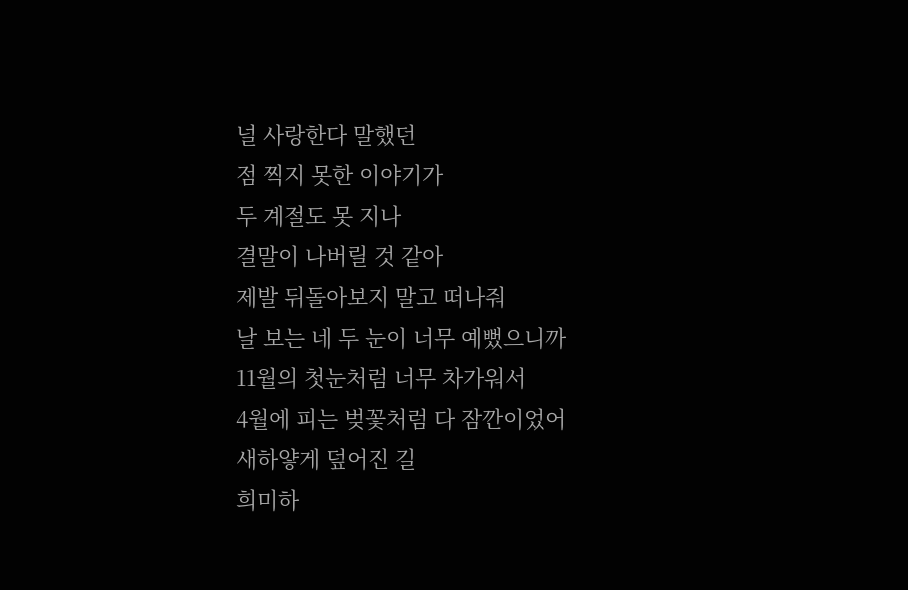널 사랑한다 말했던
점 찍지 못한 이야기가
두 계절도 못 지나
결말이 나버릴 것 같아
제발 뒤돌아보지 말고 떠나줘
날 보는 네 두 눈이 너무 예뻤으니까
11월의 첫눈처럼 너무 차가워서
4월에 피는 벚꽃처럼 다 잠깐이었어
새하얗게 덮어진 길
희미하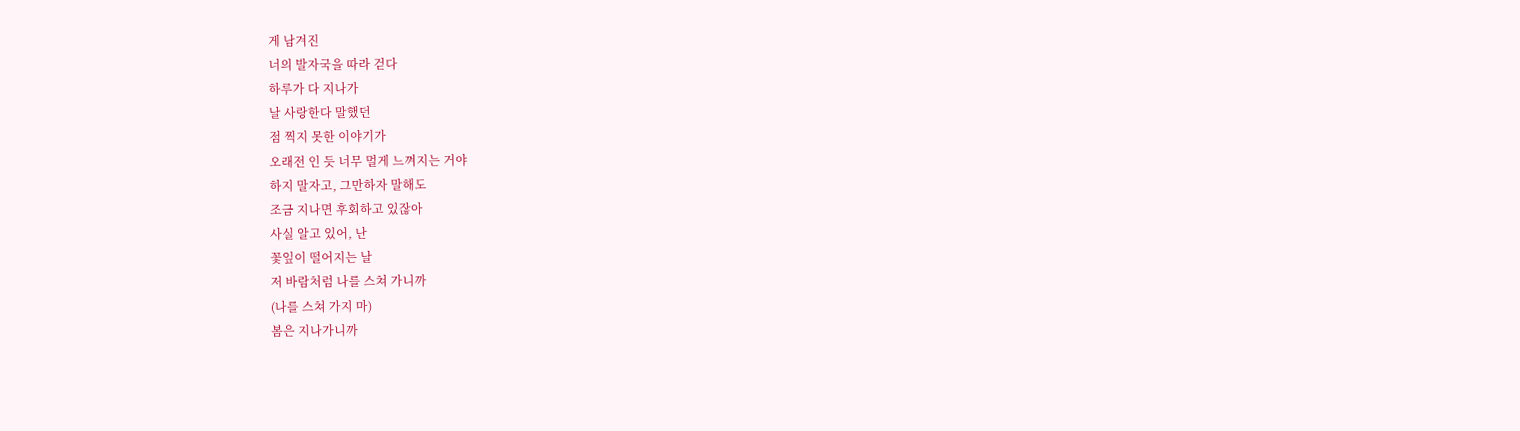게 남겨진
너의 발자국을 따라 걷다
하루가 다 지나가
날 사랑한다 말했던
점 찍지 못한 이야기가
오래전 인 듯 너무 멀게 느껴지는 거야
하지 말자고, 그만하자 말해도
조금 지나면 후회하고 있잖아
사실 알고 있어, 난
꽃잎이 떨어지는 날
저 바람처럼 나를 스쳐 가니까
(나를 스쳐 가지 마)
봄은 지나가니까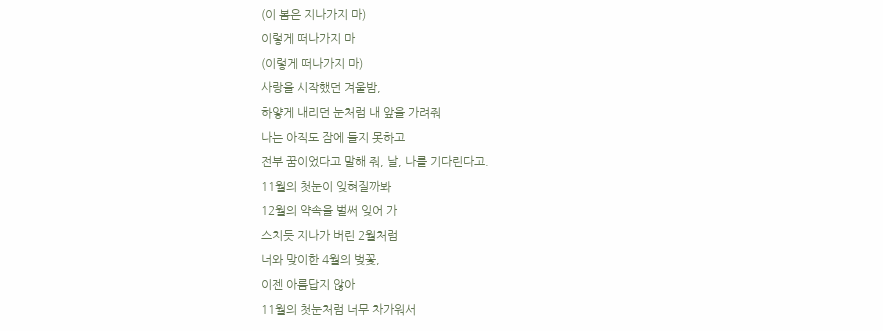(이 봄은 지나가지 마)
이렇게 떠나가지 마
(이렇게 떠나가지 마)
사랑을 시작했던 겨울밤,
하얗게 내리던 눈처럼 내 앞을 가려줘
나는 아직도 잠에 들지 못하고
전부 꿈이었다고 말해 줘, 날, 나를 기다린다고.
11월의 첫눈이 잊혀질까봐
12월의 약속을 벌써 잊어 가
스치듯 지나가 버린 2월처럼
너와 맞이한 4월의 벚꽃,
이젠 아름답지 않아
11월의 첫눈처럼 너무 차가워서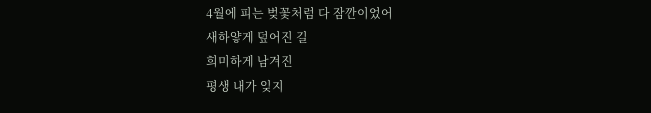4월에 피는 벚꽃처럼 다 잠깐이었어
새하얗게 덮어진 길
희미하게 남겨진
평생 내가 잊지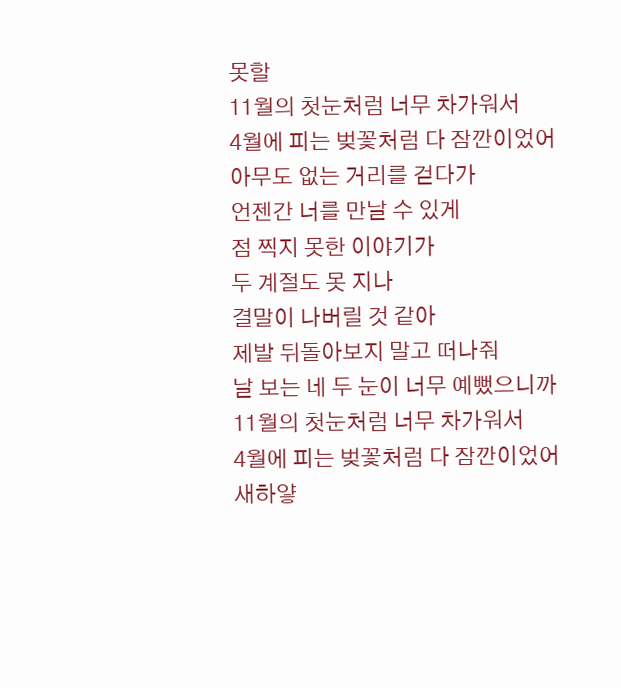못할
11월의 첫눈처럼 너무 차가워서
4월에 피는 벚꽃처럼 다 잠깐이었어
아무도 없는 거리를 걷다가
언젠간 너를 만날 수 있게
점 찍지 못한 이야기가
두 계절도 못 지나
결말이 나버릴 것 같아
제발 뒤돌아보지 말고 떠나줘
날 보는 네 두 눈이 너무 예뻤으니까
11월의 첫눈처럼 너무 차가워서
4월에 피는 벚꽃처럼 다 잠깐이었어
새하얗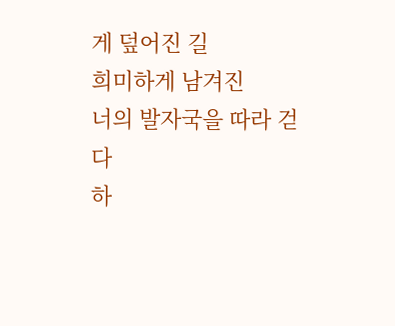게 덮어진 길
희미하게 남겨진
너의 발자국을 따라 걷다
하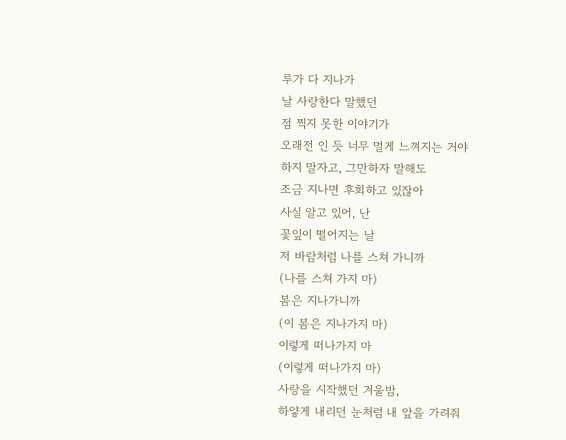루가 다 지나가
날 사랑한다 말했던
점 찍지 못한 이야기가
오래전 인 듯 너무 멀게 느껴지는 거야
하지 말자고, 그만하자 말해도
조금 지나면 후회하고 있잖아
사실 알고 있어, 난
꽃잎이 떨어지는 날
저 바람처럼 나를 스쳐 가니까
(나를 스쳐 가지 마)
봄은 지나가니까
(이 봄은 지나가지 마)
이렇게 떠나가지 마
(이렇게 떠나가지 마)
사랑을 시작했던 겨울밤,
하얗게 내리던 눈처럼 내 앞을 가려줘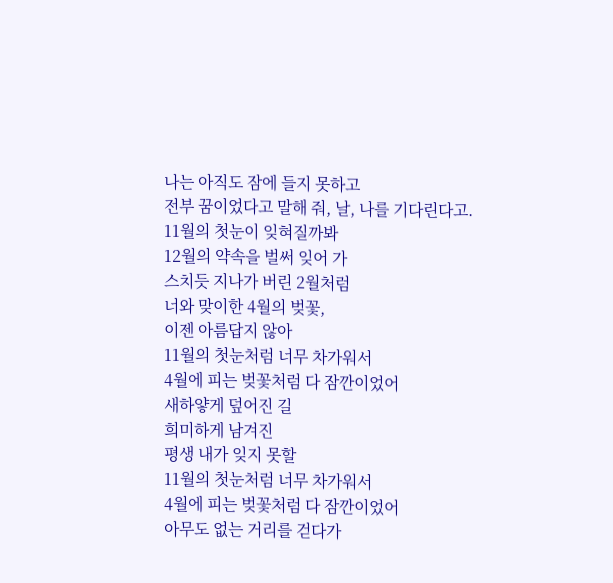나는 아직도 잠에 들지 못하고
전부 꿈이었다고 말해 줘, 날, 나를 기다린다고.
11월의 첫눈이 잊혀질까봐
12월의 약속을 벌써 잊어 가
스치듯 지나가 버린 2월처럼
너와 맞이한 4월의 벚꽃,
이젠 아름답지 않아
11월의 첫눈처럼 너무 차가워서
4월에 피는 벚꽃처럼 다 잠깐이었어
새하얗게 덮어진 길
희미하게 남겨진
평생 내가 잊지 못할
11월의 첫눈처럼 너무 차가워서
4월에 피는 벚꽃처럼 다 잠깐이었어
아무도 없는 거리를 걷다가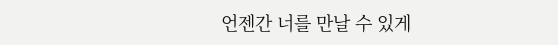언젠간 너를 만날 수 있게